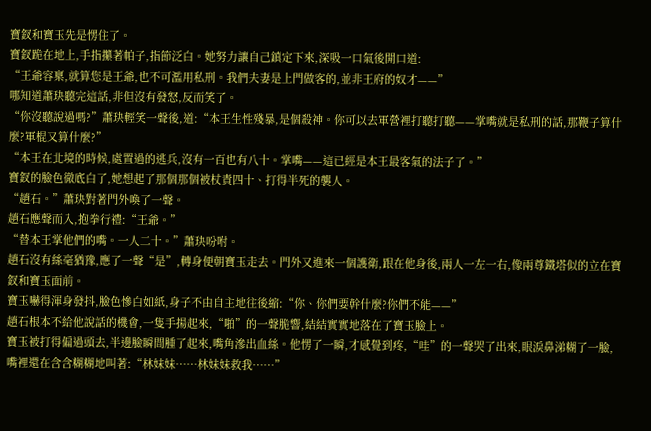寶釵和寶玉先是愣住了。
寶釵跪在地上,手指攥著帕子,指節泛白。她努力讓自己鎮定下來,深吸一口氣後開口道:
“王爺容稟,就算您是王爺,也不可濫用私刑。我們夫妻是上門做客的,並非王府的奴才——”
哪知道蕭玦聽完這話,非但沒有發怒,反而笑了。
“你沒聽說過嗎?”蕭玦輕笑一聲後,道:“本王生性殘暴,是個殺神。你可以去軍營裡打聽打聽——掌嘴就是私刑的話,那鞭子算什麼?軍棍又算什麼?”
“本王在北境的時候,處置過的逃兵,沒有一百也有八十。掌嘴——這已經是本王最客氣的法子了。”
寶釵的臉色徹底白了,她想起了那個那個被杖責四十、打得半死的襲人。
“趙石。”蕭玦對著門外喚了一聲。
趙石應聲而入,抱拳行禮:“王爺。”
“替本王掌他們的嘴。一人二十。”蕭玦吩咐。
趙石沒有絲毫猶豫,應了一聲“是”,轉身便朝寶玉走去。門外又進來一個護衛,跟在他身後,兩人一左一右,像兩尊鐵塔似的立在寶釵和寶玉面前。
寶玉嚇得渾身發抖,臉色慘白如紙,身子不由自主地往後縮:“你、你們要幹什麼?你們不能——”
趙石根本不給他說話的機會,一隻手揚起來,“啪”的一聲脆響,結結實實地落在了寶玉臉上。
寶玉被打得偏過頭去,半邊臉瞬間腫了起來,嘴角滲出血絲。他愣了一瞬,才感覺到疼,“哇”的一聲哭了出來,眼淚鼻涕糊了一臉,嘴裡還在含含糊糊地叫著:“林妹妹……林妹妹救我……”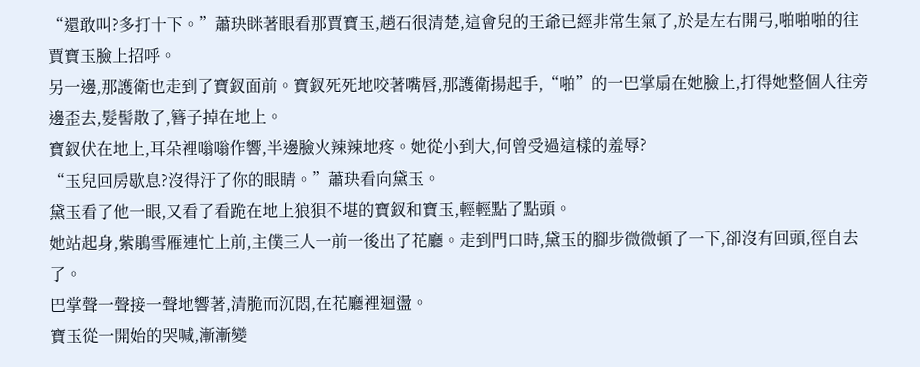“還敢叫?多打十下。”蕭玦眯著眼看那賈寶玉,趙石很清楚,這會兒的王爺已經非常生氣了,於是左右開弓,啪啪啪的往賈寶玉臉上招呼。
另一邊,那護衛也走到了寶釵面前。寶釵死死地咬著嘴唇,那護衛揚起手,“啪”的一巴掌扇在她臉上,打得她整個人往旁邊歪去,髮髻散了,簪子掉在地上。
寶釵伏在地上,耳朵裡嗡嗡作響,半邊臉火辣辣地疼。她從小到大,何曾受過這樣的羞辱?
“玉兒回房歇息?沒得汙了你的眼睛。”蕭玦看向黛玉。
黛玉看了他一眼,又看了看跪在地上狼狽不堪的寶釵和寶玉,輕輕點了點頭。
她站起身,紫鵑雪雁連忙上前,主僕三人一前一後出了花廳。走到門口時,黛玉的腳步微微頓了一下,卻沒有回頭,徑自去了。
巴掌聲一聲接一聲地響著,清脆而沉悶,在花廳裡迴盪。
寶玉從一開始的哭喊,漸漸變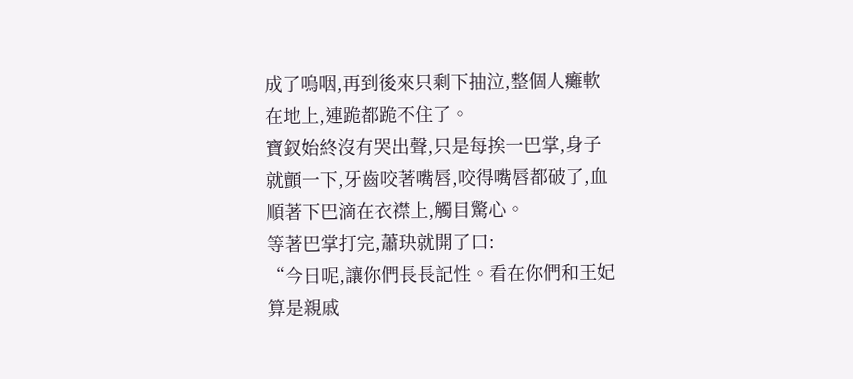成了嗚咽,再到後來只剩下抽泣,整個人癱軟在地上,連跪都跪不住了。
寶釵始終沒有哭出聲,只是每挨一巴掌,身子就顫一下,牙齒咬著嘴唇,咬得嘴唇都破了,血順著下巴滴在衣襟上,觸目驚心。
等著巴掌打完,蕭玦就開了口:
“今日呢,讓你們長長記性。看在你們和王妃算是親戚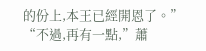的份上,本王已經開恩了。”
“不過,再有一點,”蕭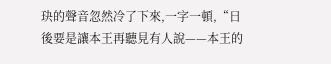玦的聲音忽然冷了下來,一字一頓,“日後要是讓本王再聽見有人說——本王的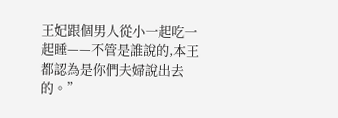王妃跟個男人從小一起吃一起睡——不管是誰說的,本王都認為是你們夫婦說出去的。”